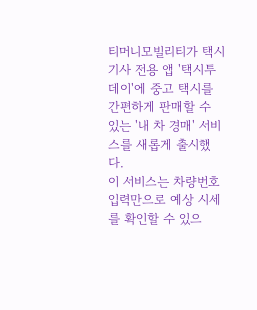티머니모빌리티가 택시기사 전용 앱 '택시투데이'에 중고 택시를 간편하게 판매할 수 있는 '내 차 경매' 서비스를 새롭게 출시했다.
이 서비스는 차량번호 입력만으로 예상 시세를 확인할 수 있으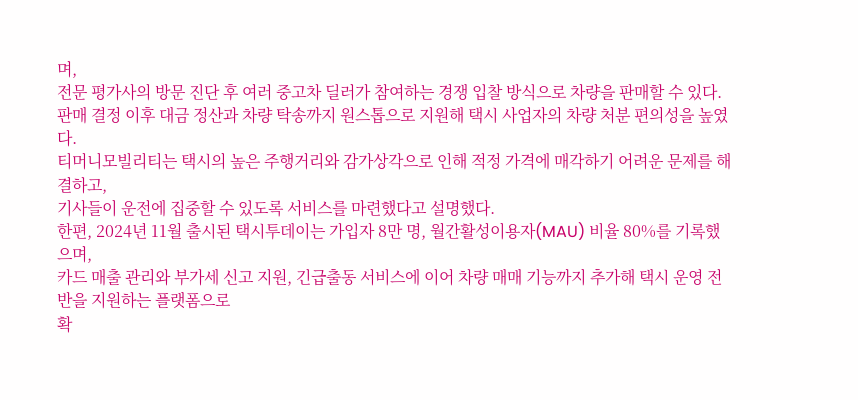며,
전문 평가사의 방문 진단 후 여러 중고차 딜러가 참여하는 경쟁 입찰 방식으로 차량을 판매할 수 있다.
판매 결정 이후 대금 정산과 차량 탁송까지 원스톱으로 지원해 택시 사업자의 차량 처분 편의성을 높였다.
티머니모빌리티는 택시의 높은 주행거리와 감가상각으로 인해 적정 가격에 매각하기 어려운 문제를 해결하고,
기사들이 운전에 집중할 수 있도록 서비스를 마련했다고 설명했다.
한편, 2024년 11월 출시된 택시투데이는 가입자 8만 명, 월간활성이용자(MAU) 비율 80%를 기록했으며,
카드 매출 관리와 부가세 신고 지원, 긴급출동 서비스에 이어 차량 매매 기능까지 추가해 택시 운영 전반을 지원하는 플랫폼으로
확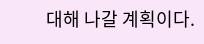대해 나갈 계획이다.